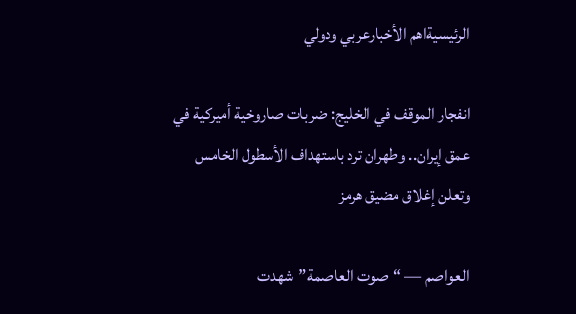الرئيسيةاهم الأخبارعربي ودولي

انفجار الموقف في الخليج: ضربات صاروخية أميركية في عمق إيران.. وطهران ترد باستهداف الأسطول الخامس وتعلن إغلاق مضيق هرمز

العواصم — “صوت العاصمة”شهدت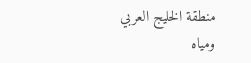منطقة الخليج العربي ومياه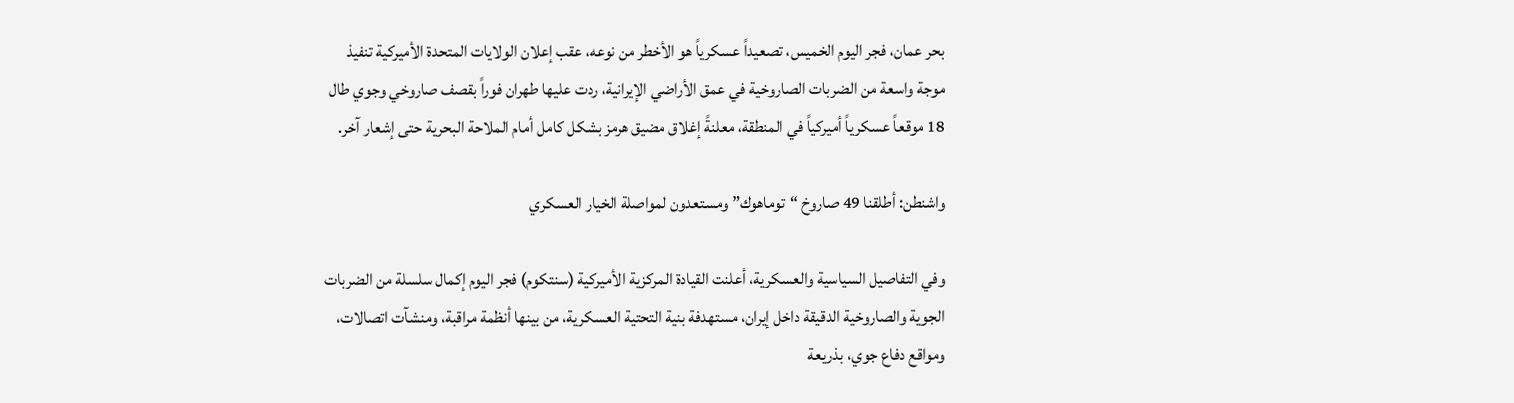بحر عمان، فجر اليوم الخميس، تصعيداً عسكرياً هو الأخطر من نوعه، عقب إعلان الولايات المتحدة الأميركية تنفيذ موجة واسعة من الضربات الصاروخية في عمق الأراضي الإيرانية، ردت عليها طهران فوراً بقصف صاروخي وجوي طال 18 موقعاً عسكرياً أميركياً في المنطقة، معلنةً إغلاق مضيق هرمز بشكل كامل أمام الملاحة البحرية حتى إشعار آخر.

واشنطن: أطلقنا 49 صاروخ “توماهوك” ومستعدون لمواصلة الخيار العسكري

وفي التفاصيل السياسية والعسكرية، أعلنت القيادة المركزية الأميركية (سنتكوم) فجر اليوم إكمال سلسلة من الضربات الجوية والصاروخية الدقيقة داخل إيران، مستهدفة بنية التحتية العسكرية، من بينها أنظمة مراقبة، ومنشآت اتصالات، ومواقع دفاع جوي، بذريعة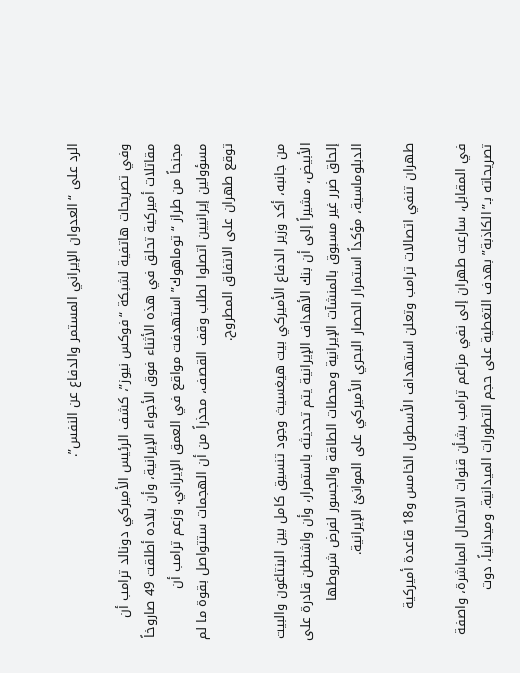الرد على “العدوان الإيراني المستمر والدفاع عن النفس”.

وفي تصريحات هاتفية لشبكة “فوكس نيوز”، كشف الرئيس الأميركي دونالد ترامب أن مقاتلات أميركية تحلق في هذه الأثناء فوق الأجواء الإيرانية، وأن بلاده أطلقت 49 صاروخاً مجنحاً من طراز “توماهوك” استهدفت مواقع في العمق الإيراني. وزعم ترامب أن مسؤولين إيرانيين اتصلوا لطلب وقف القصف، محذراً من أن الهجمات ستتواصل بقوة ما لم توقع طهران على الاتفاق المطروح.

من جانبه، أكد وزير الدفاع الأميركي بيت هيغسيث وجود تنسيق كامل بين البنتاغون والبيت الأبيض، مشيراً إلى أن بنك الأهداف الإيرانية يتم تحديثه باستمرار، وأن واشنطن قادرة على إلحاق ضرر غير مسبوق بالمنشآت الإيرانية ومحطات الطاقة والجسور لفرض شروطها الدبلوماسية، مؤكداً استمرار الحصار البحري الأميركي على الموانئ الإيرانية.

طهران تنفي اتصالات ترامب وتعلن استهداف الأسطول الخامس و18 قاعدة أميركية

في المقابل، سارعت طهران إلى نفي مزاعم ترامب بشأن قنوات الاتصال المباشرة، واصفة تصريحاته بـ”الكاذبة” بهدف التغطية على حجم التطورات الميدانية. وميدانياً، دوت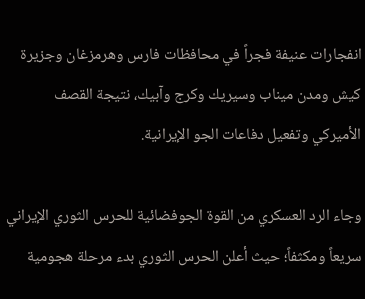انفجارات عنيفة فجراً في محافظات فارس وهرمزغان وجزيرة كيش ومدن ميناب وسيريك وكرج وآبيك، نتيجة القصف الأميركي وتفعيل دفاعات الجو الإيرانية.

وجاء الرد العسكري من القوة الجوفضائية للحرس الثوري الإيراني سريعاً ومكثفاً؛ حيث أعلن الحرس الثوري بدء مرحلة هجومية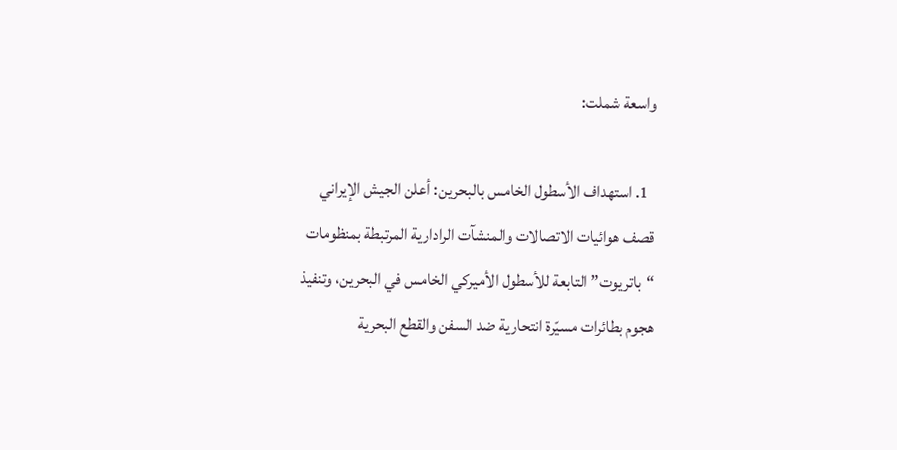واسعة شملت:

  1. استهداف الأسطول الخامس بالبحرين: أعلن الجيش الإيراني قصف هوائيات الاتصالات والمنشآت الرادارية المرتبطة بمنظومات “باتريوت” التابعة للأسطول الأميركي الخامس في البحرين، وتنفيذ هجوم بطائرات مسيّرة انتحارية ضد السفن والقطع البحرية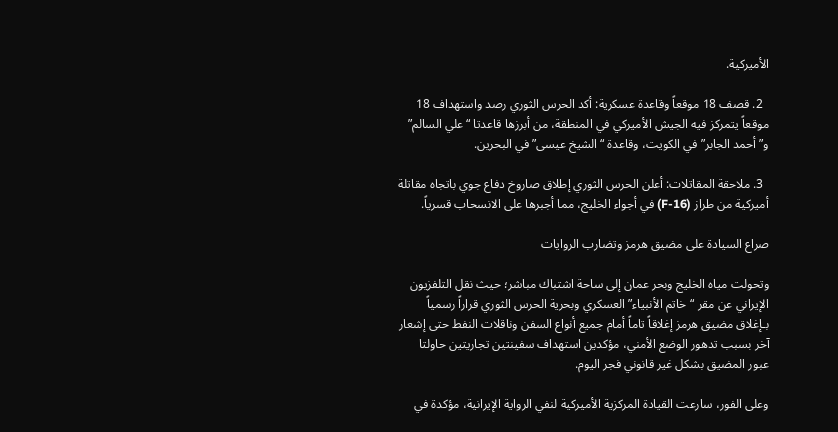الأميركية.

  2. قصف 18 موقعاً وقاعدة عسكرية: أكد الحرس الثوري رصد واستهداف 18 موقعاً يتمركز فيه الجيش الأميركي في المنطقة، من أبرزها قاعدتا “علي السالم” و”أحمد الجابر” في الكويت، وقاعدة “الشيخ عيسى” في البحرين.

  3. ملاحقة المقاتلات: أعلن الحرس الثوري إطلاق صاروخ دفاع جوي باتجاه مقاتلة أميركية من طراز (F-16) في أجواء الخليج، مما أجبرها على الانسحاب قسرياً.

صراع السيادة على مضيق هرمز وتضارب الروايات

وتحولت مياه الخليج وبحر عمان إلى ساحة اشتباك مباشر؛ حيث نقل التلفزيون الإيراني عن مقر “خاتم الأنبياء” العسكري وبحرية الحرس الثوري قراراً رسمياً بـإغلاق مضيق هرمز إغلاقاً تاماً أمام جميع أنواع السفن وناقلات النفط حتى إشعار آخر بسبب تدهور الوضع الأمني، مؤكدين استهداف سفينتين تجاريتين حاولتا عبور المضيق بشكل غير قانوني فجر اليوم.

وعلى الفور، سارعت القيادة المركزية الأميركية لنفي الرواية الإيرانية، مؤكدة في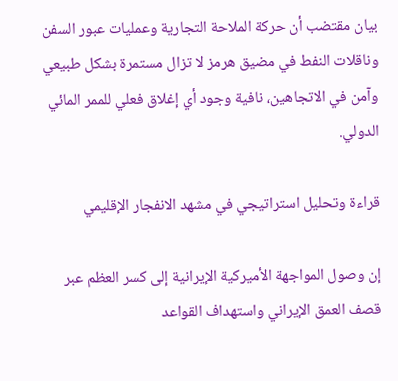بيان مقتضب أن حركة الملاحة التجارية وعمليات عبور السفن وناقلات النفط في مضيق هرمز لا تزال مستمرة بشكل طبيعي وآمن في الاتجاهين، نافية وجود أي إغلاق فعلي للممر المائي الدولي.

قراءة وتحليل استراتيجي في مشهد الانفجار الإقليمي

إن وصول المواجهة الأميركية الإيرانية إلى كسر العظم عبر قصف العمق الإيراني واستهداف القواعد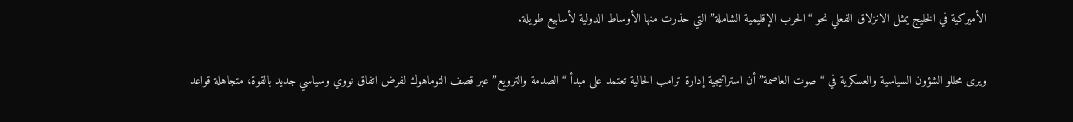الأميركية في الخليج يمثل الانزلاق الفعلي نحو “الحرب الإقليمية الشاملة” التي حذرت منها الأوساط الدولية لأسابيع طويلة.

ويرى محللو الشؤون السياسية والعسكرية في “صوت العاصمة” أن استراتيجية إدارة ترامب الحالية تعتمد على مبدأ “الصدمة والترويع” عبر قصف التوماهوك لفرض اتفاق نووي وسياسي جديد بالقوة، متجاهلة قواعد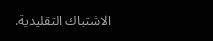الاشتباك التقليدية.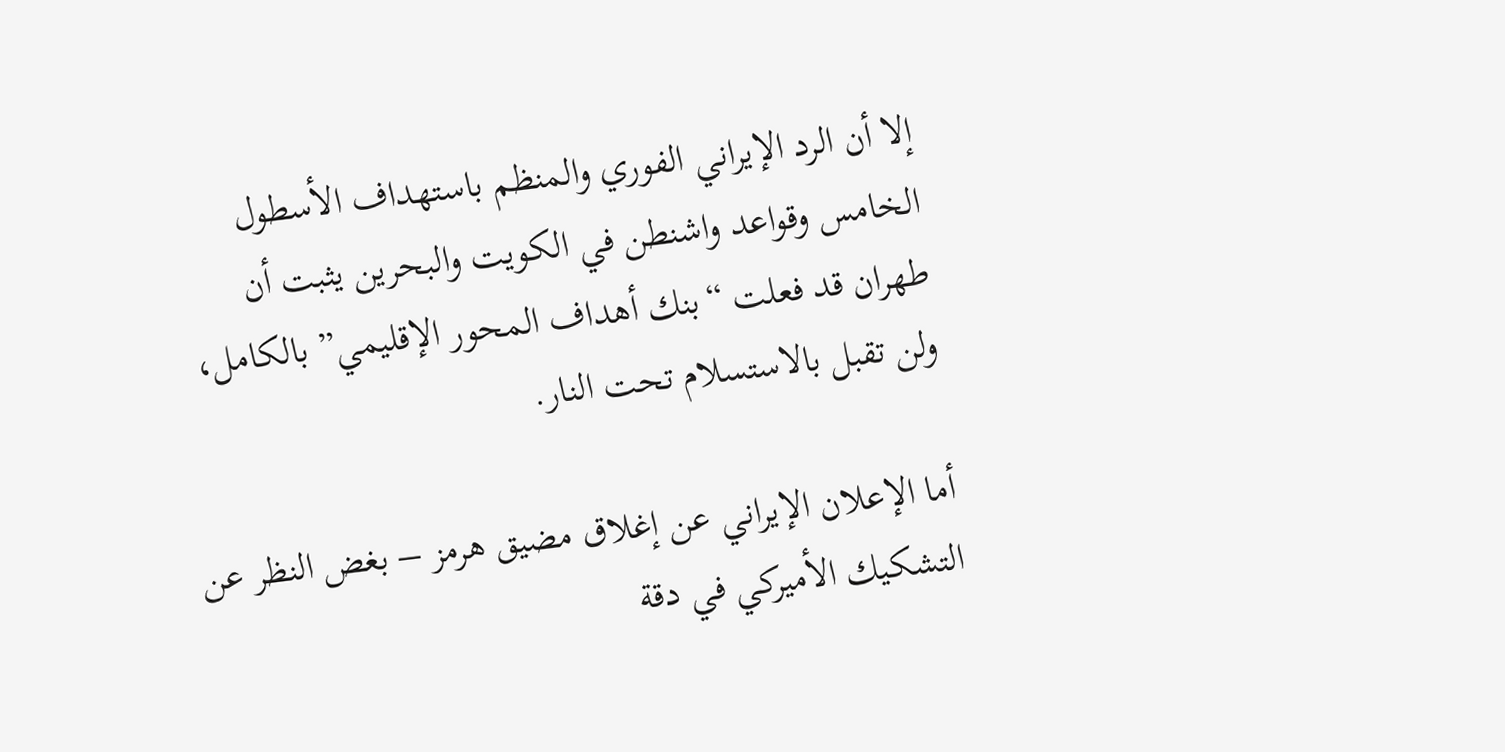إلا أن الرد الإيراني الفوري والمنظم باستهداف الأسطول الخامس وقواعد واشنطن في الكويت والبحرين يثبت أن طهران قد فعلت “بنك أهداف المحور الإقليمي” بالكامل، ولن تقبل بالاستسلام تحت النار.

أما الإعلان الإيراني عن إغلاق مضيق هرمز – بغض النظر عن التشكيك الأميركي في دقة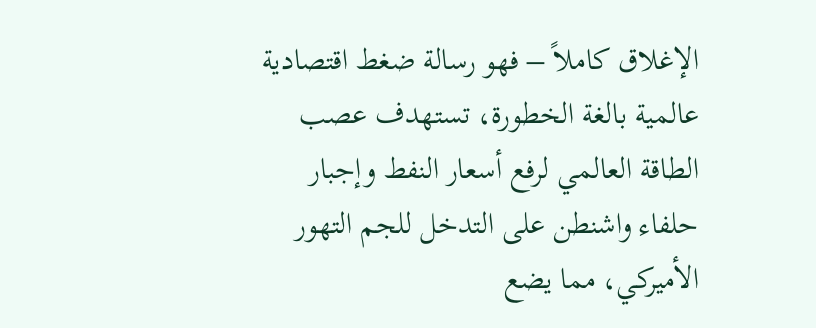الإغلاق كاملاً – فهو رسالة ضغط اقتصادية عالمية بالغة الخطورة، تستهدف عصب الطاقة العالمي لرفع أسعار النفط وإجبار حلفاء واشنطن على التدخل للجم التهور الأميركي، مما يضع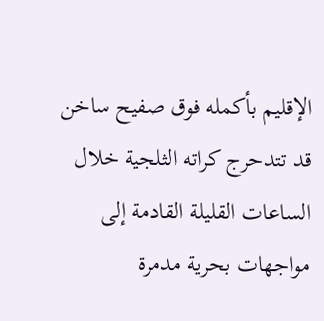الإقليم بأكمله فوق صفيح ساخن قد تتدحرج كراته الثلجية خلال الساعات القليلة القادمة إلى مواجهات بحرية مدمرة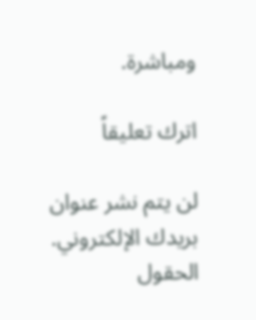ومباشرة.

اترك تعليقاً

لن يتم نشر عنوان بريدك الإلكتروني. الحقول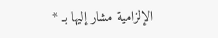الإلزامية مشار إليها بـ *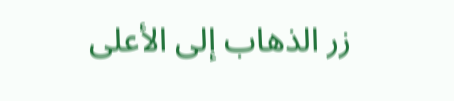زر الذهاب إلى الأعلى